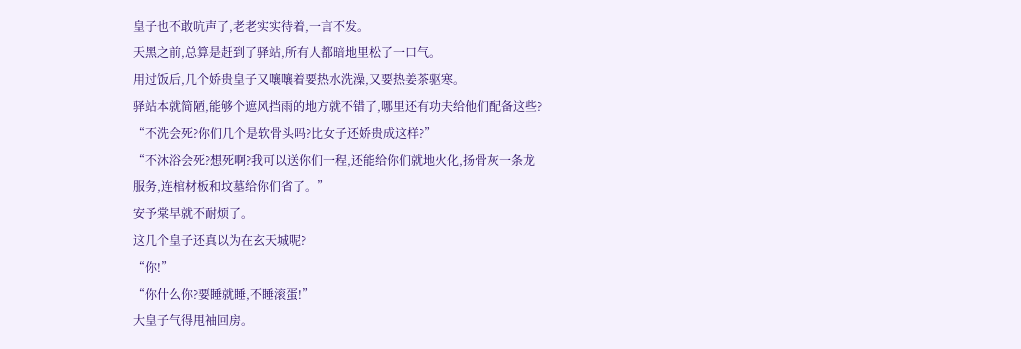皇子也不敢吭声了,老老实实待着,一言不发。
天黑之前,总算是赶到了驿站,所有人都暗地里松了一口气。
用过饭后,几个娇贵皇子又嚷嚷着要热水洗澡,又要热姜茶驱寒。
驿站本就简陋,能够个遮风挡雨的地方就不错了,哪里还有功夫给他们配备这些?
“不洗会死?你们几个是软骨头吗?比女子还娇贵成这样?”
“不沐浴会死?想死啊?我可以送你们一程,还能给你们就地火化,扬骨灰一条龙服务,连棺材板和坟墓给你们省了。”
安予棠早就不耐烦了。
这几个皇子还真以为在玄天城呢?
“你!”
“你什么你?要睡就睡,不睡滚蛋!”
大皇子气得甩袖回房。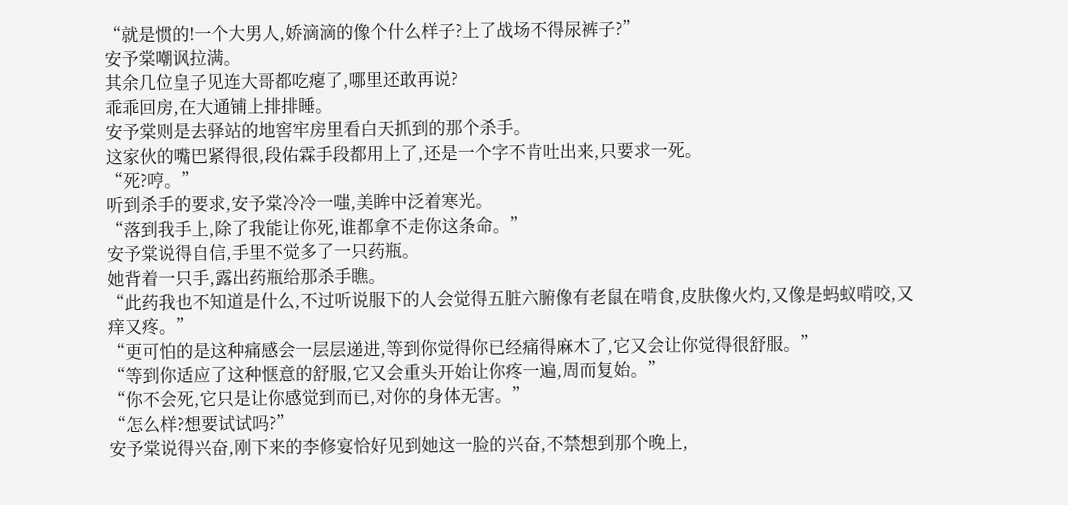“就是惯的!一个大男人,娇滴滴的像个什么样子?上了战场不得尿裤子?”
安予棠嘲讽拉满。
其余几位皇子见连大哥都吃瘪了,哪里还敢再说?
乖乖回房,在大通铺上排排睡。
安予棠则是去驿站的地窖牢房里看白天抓到的那个杀手。
这家伙的嘴巴紧得很,段佑霖手段都用上了,还是一个字不肯吐出来,只要求一死。
“死?哼。”
听到杀手的要求,安予棠冷冷一嗤,美眸中泛着寒光。
“落到我手上,除了我能让你死,谁都拿不走你这条命。”
安予棠说得自信,手里不觉多了一只药瓶。
她背着一只手,露出药瓶给那杀手瞧。
“此药我也不知道是什么,不过听说服下的人会觉得五脏六腑像有老鼠在啃食,皮肤像火灼,又像是蚂蚁啃咬,又痒又疼。”
“更可怕的是这种痛感会一层层递进,等到你觉得你已经痛得麻木了,它又会让你觉得很舒服。”
“等到你适应了这种惬意的舒服,它又会重头开始让你疼一遍,周而复始。”
“你不会死,它只是让你感觉到而已,对你的身体无害。”
“怎么样?想要试试吗?”
安予棠说得兴奋,刚下来的李修宴恰好见到她这一脸的兴奋,不禁想到那个晚上,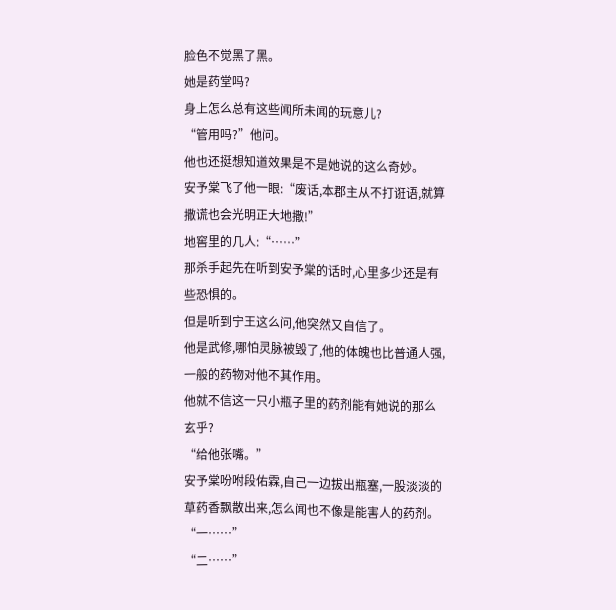脸色不觉黑了黑。
她是药堂吗?
身上怎么总有这些闻所未闻的玩意儿?
“管用吗?”他问。
他也还挺想知道效果是不是她说的这么奇妙。
安予棠飞了他一眼:“废话,本郡主从不打诳语,就算撒谎也会光明正大地撒!”
地窖里的几人:“……”
那杀手起先在听到安予棠的话时,心里多少还是有些恐惧的。
但是听到宁王这么问,他突然又自信了。
他是武修,哪怕灵脉被毁了,他的体魄也比普通人强,一般的药物对他不其作用。
他就不信这一只小瓶子里的药剂能有她说的那么玄乎?
“给他张嘴。”
安予棠吩咐段佑霖,自己一边拔出瓶塞,一股淡淡的草药香飘散出来,怎么闻也不像是能害人的药剂。
“一……”
“二……”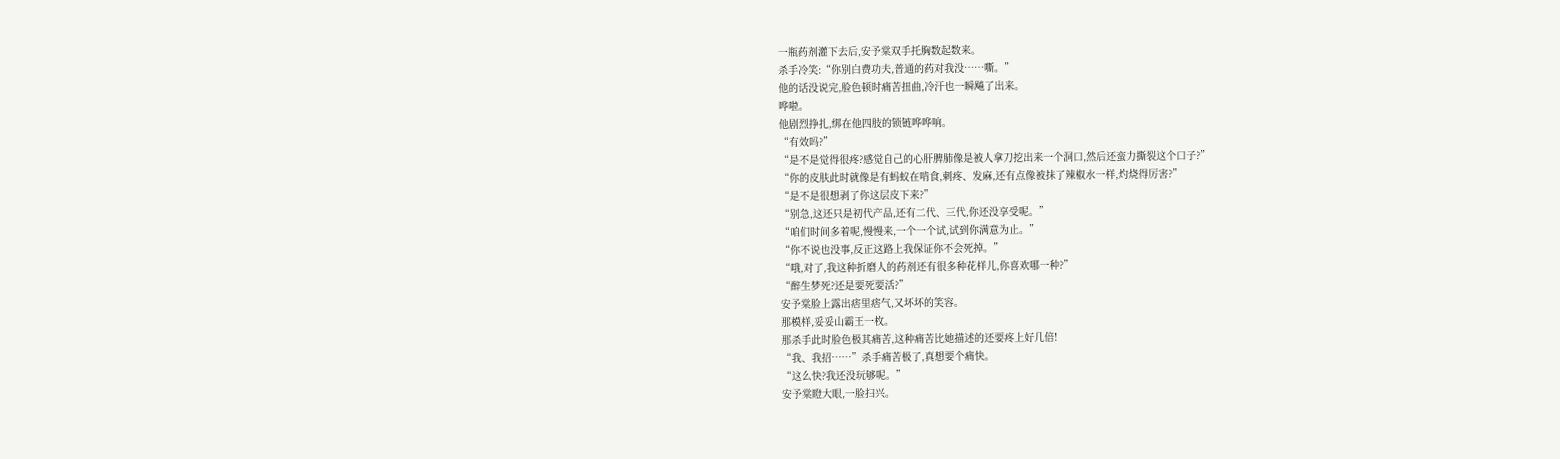一瓶药剂灌下去后,安予棠双手托胸数起数来。
杀手冷笑:“你别白费功夫,普通的药对我没……嘶。”
他的话没说完,脸色顿时痛苦扭曲,冷汗也一瞬飚了出来。
哗啦。
他剧烈挣扎,绑在他四肢的锁链哗哗响。
“有效吗?”
“是不是觉得很疼?感觉自己的心肝脾肺像是被人拿刀挖出来一个洞口,然后还蛮力撕裂这个口子?”
“你的皮肤此时就像是有蚂蚁在啃食,刺疼、发麻,还有点像被抹了辣椒水一样,灼烧得厉害?”
“是不是很想剥了你这层皮下来?”
“别急,这还只是初代产品,还有二代、三代,你还没享受呢。”
“咱们时间多着呢,慢慢来,一个一个试,试到你满意为止。”
“你不说也没事,反正这路上我保证你不会死掉。”
“哦,对了,我这种折磨人的药剂还有很多种花样儿,你喜欢哪一种?”
“醉生梦死?还是要死要活?”
安予棠脸上露出痞里痞气,又坏坏的笑容。
那模样,妥妥山霸王一枚。
那杀手此时脸色极其痛苦,这种痛苦比她描述的还要疼上好几倍!
“我、我招……”杀手痛苦极了,真想要个痛快。
“这么快?我还没玩够呢。”
安予棠瞪大眼,一脸扫兴。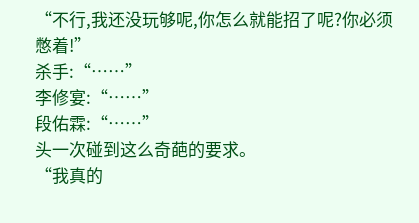“不行,我还没玩够呢,你怎么就能招了呢?你必须憋着!”
杀手:“……”
李修宴:“……”
段佑霖:“……”
头一次碰到这么奇葩的要求。
“我真的